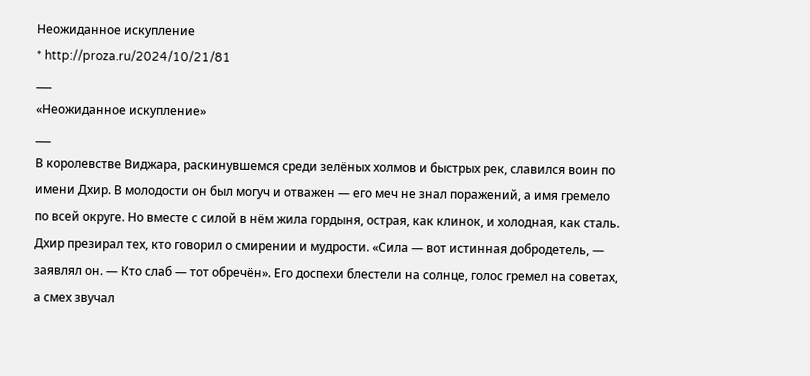Неожиданное искупление
* http://proza.ru/2024/10/21/81
___
«Неожиданное искупление»
___
В королевстве Виджара, раскинувшемся среди зелёных холмов и быстрых рек, славился воин по имени Дхир. В молодости он был могуч и отважен — его меч не знал поражений, а имя гремело по всей округе. Но вместе с силой в нём жила гордыня, острая, как клинок, и холодная, как сталь.
Дхир презирал тех, кто говорил о смирении и мудрости. «Сила — вот истинная добродетель, — заявлял он. — Кто слаб — тот обречён». Его доспехи блестели на солнце, голос гремел на советах, а смех звучал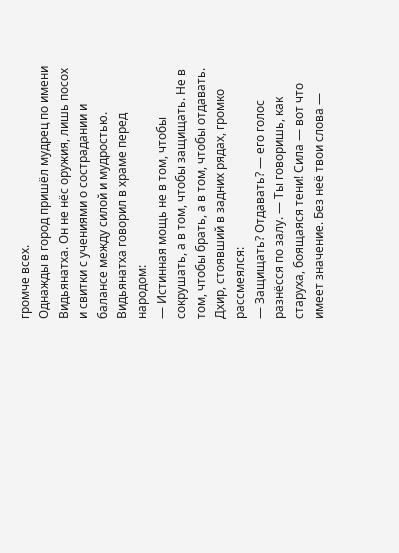громче всех.
Однажды в город пришёл мудрец по имени Видьянатха. Он не нёс оружия, лишь посох и свитки с учениями о сострадании и балансе между силой и мудростью. Видьянатха говорил в храме перед народом:
— Истинная мощь не в том, чтобы сокрушать, а в том, чтобы защищать. Не в том, чтобы брать, а в том, чтобы отдавать.
Дхир, стоявший в задних рядах, громко рассмеялся:
— Защищать? Отдавать? — его голос разнёсся по залу. — Ты говоришь, как старуха, боящаяся тени! Сила — вот что имеет значение. Без неё твои слова —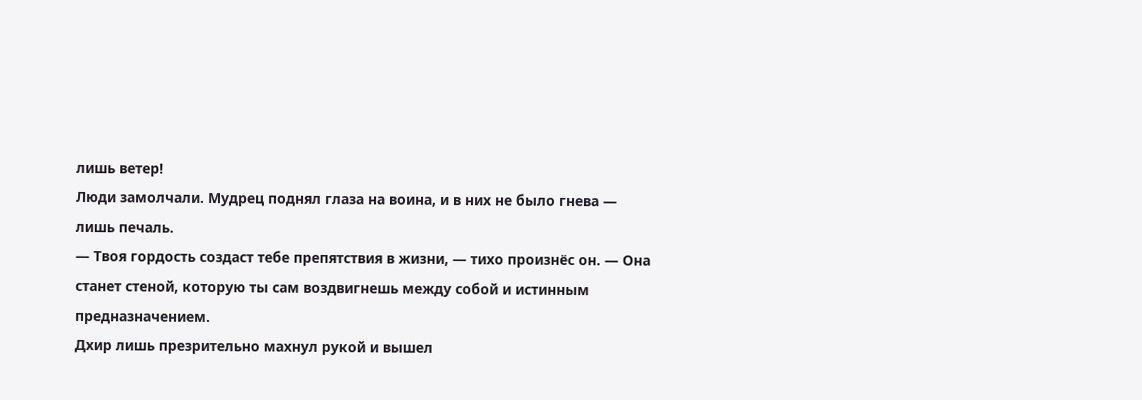лишь ветер!
Люди замолчали. Мудрец поднял глаза на воина, и в них не было гнева — лишь печаль.
— Твоя гордость создаст тебе препятствия в жизни, — тихо произнёс он. — Она станет стеной, которую ты сам воздвигнешь между собой и истинным предназначением.
Дхир лишь презрительно махнул рукой и вышел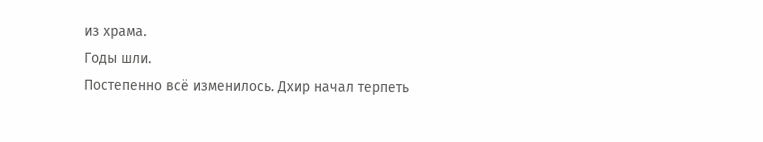из храма.
Годы шли.
Постепенно всё изменилось. Дхир начал терпеть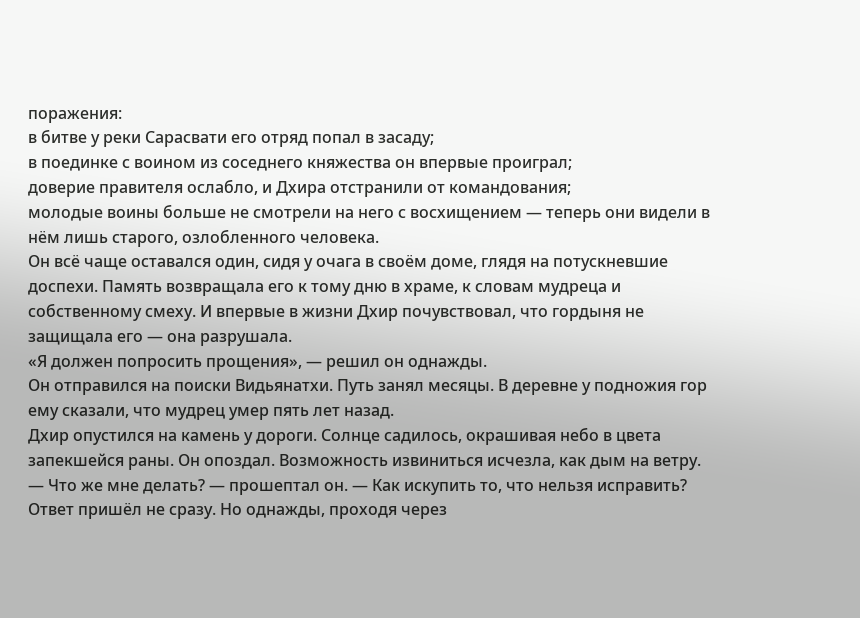поражения:
в битве у реки Сарасвати его отряд попал в засаду;
в поединке с воином из соседнего княжества он впервые проиграл;
доверие правителя ослабло, и Дхира отстранили от командования;
молодые воины больше не смотрели на него с восхищением — теперь они видели в нём лишь старого, озлобленного человека.
Он всё чаще оставался один, сидя у очага в своём доме, глядя на потускневшие доспехи. Память возвращала его к тому дню в храме, к словам мудреца и собственному смеху. И впервые в жизни Дхир почувствовал, что гордыня не защищала его — она разрушала.
«Я должен попросить прощения», — решил он однажды.
Он отправился на поиски Видьянатхи. Путь занял месяцы. В деревне у подножия гор ему сказали, что мудрец умер пять лет назад.
Дхир опустился на камень у дороги. Солнце садилось, окрашивая небо в цвета запекшейся раны. Он опоздал. Возможность извиниться исчезла, как дым на ветру.
— Что же мне делать? — прошептал он. — Как искупить то, что нельзя исправить?
Ответ пришёл не сразу. Но однажды, проходя через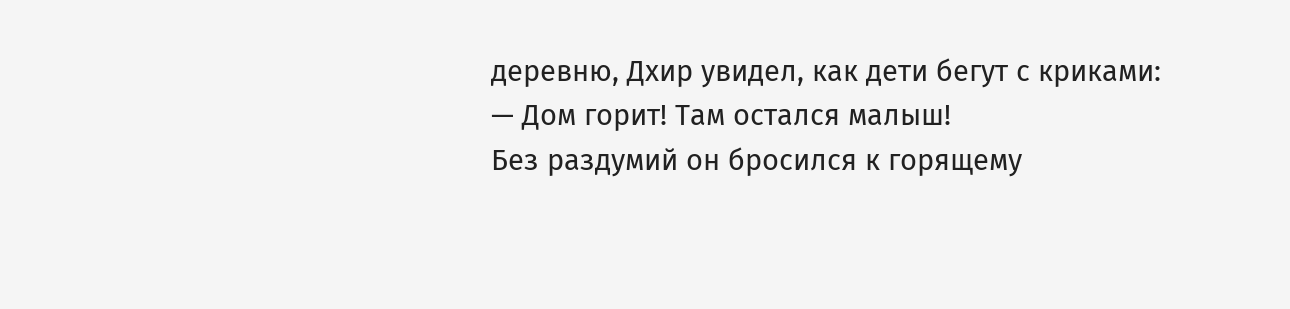деревню, Дхир увидел, как дети бегут с криками:
— Дом горит! Там остался малыш!
Без раздумий он бросился к горящему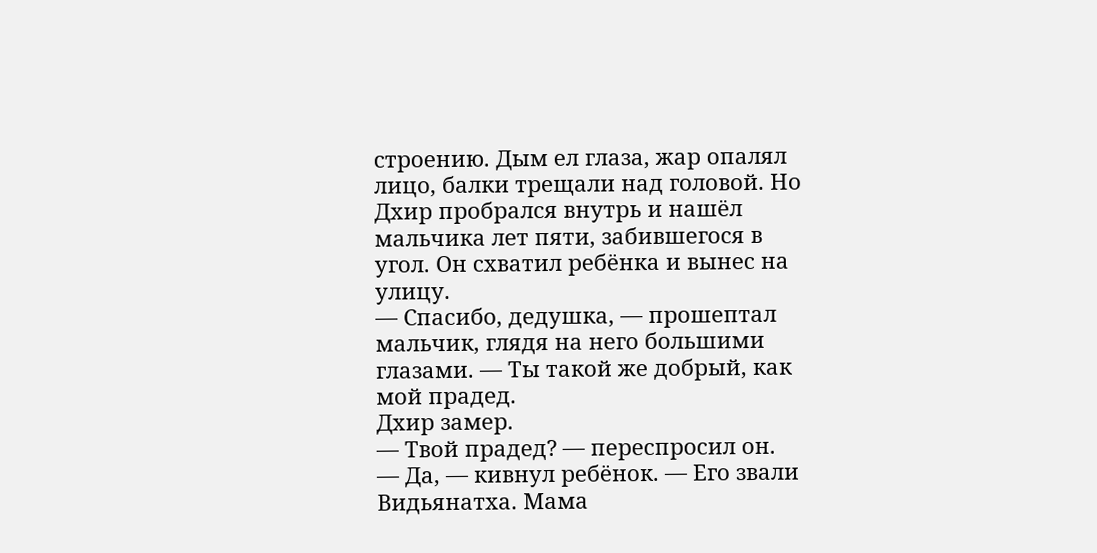строению. Дым ел глаза, жар опалял лицо, балки трещали над головой. Но Дхир пробрался внутрь и нашёл мальчика лет пяти, забившегося в угол. Он схватил ребёнка и вынес на улицу.
— Спасибо, дедушка, — прошептал мальчик, глядя на него большими глазами. — Ты такой же добрый, как мой прадед.
Дхир замер.
— Твой прадед? — переспросил он.
— Да, — кивнул ребёнок. — Его звали Видьянатха. Мама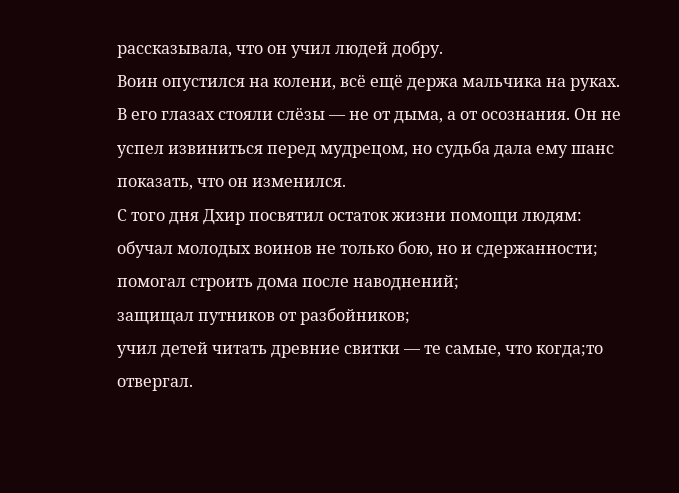рассказывала, что он учил людей добру.
Воин опустился на колени, всё ещё держа мальчика на руках. В его глазах стояли слёзы — не от дыма, а от осознания. Он не успел извиниться перед мудрецом, но судьба дала ему шанс показать, что он изменился.
С того дня Дхир посвятил остаток жизни помощи людям:
обучал молодых воинов не только бою, но и сдержанности;
помогал строить дома после наводнений;
защищал путников от разбойников;
учил детей читать древние свитки — те самые, что когда;то отвергал.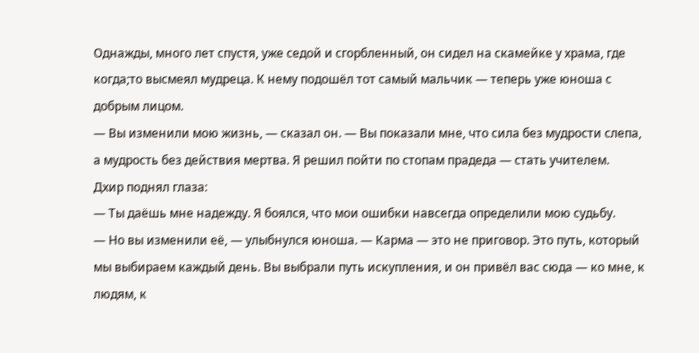Однажды, много лет спустя, уже седой и сгорбленный, он сидел на скамейке у храма, где когда;то высмеял мудреца. К нему подошёл тот самый мальчик — теперь уже юноша с добрым лицом.
— Вы изменили мою жизнь, — сказал он. — Вы показали мне, что сила без мудрости слепа, а мудрость без действия мертва. Я решил пойти по стопам прадеда — стать учителем.
Дхир поднял глаза:
— Ты даёшь мне надежду. Я боялся, что мои ошибки навсегда определили мою судьбу.
— Но вы изменили её, — улыбнулся юноша. — Карма — это не приговор. Это путь, который мы выбираем каждый день. Вы выбрали путь искупления, и он привёл вас сюда — ко мне, к людям, к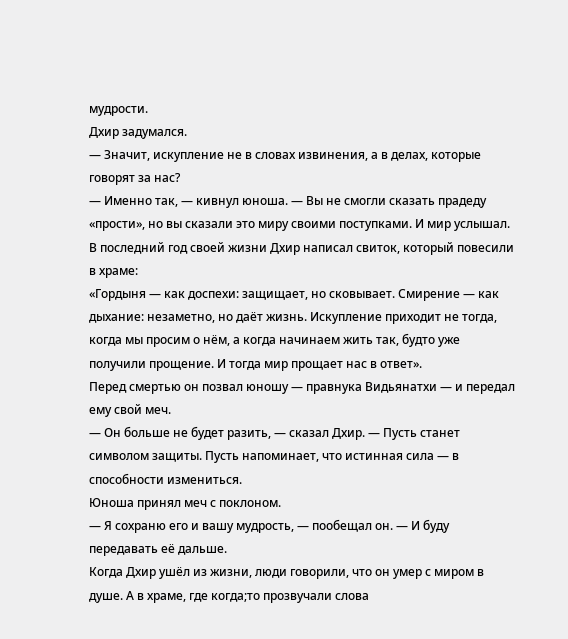мудрости.
Дхир задумался.
— Значит, искупление не в словах извинения, а в делах, которые говорят за нас?
— Именно так, — кивнул юноша. — Вы не смогли сказать прадеду «прости», но вы сказали это миру своими поступками. И мир услышал.
В последний год своей жизни Дхир написал свиток, который повесили в храме:
«Гордыня — как доспехи: защищает, но сковывает. Смирение — как дыхание: незаметно, но даёт жизнь. Искупление приходит не тогда, когда мы просим о нём, а когда начинаем жить так, будто уже получили прощение. И тогда мир прощает нас в ответ».
Перед смертью он позвал юношу — правнука Видьянатхи — и передал ему свой меч.
— Он больше не будет разить, — сказал Дхир. — Пусть станет символом защиты. Пусть напоминает, что истинная сила — в способности измениться.
Юноша принял меч с поклоном.
— Я сохраню его и вашу мудрость, — пообещал он. — И буду передавать её дальше.
Когда Дхир ушёл из жизни, люди говорили, что он умер с миром в душе. А в храме, где когда;то прозвучали слова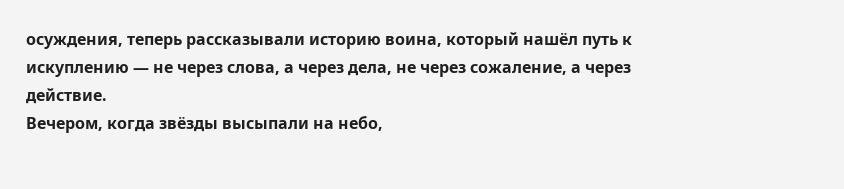осуждения, теперь рассказывали историю воина, который нашёл путь к искуплению — не через слова, а через дела, не через сожаление, а через действие.
Вечером, когда звёзды высыпали на небо,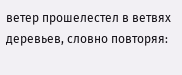ветер прошелестел в ветвях деревьев, словно повторяя: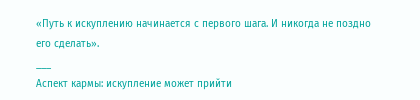«Путь к искуплению начинается с первого шага. И никогда не поздно его сделать».
___
Аспект кармы: искупление может прийти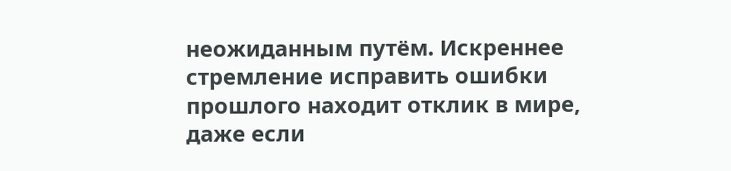неожиданным путём. Искреннее стремление исправить ошибки прошлого находит отклик в мире, даже если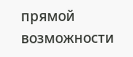прямой возможности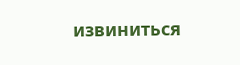извиниться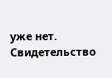уже нет.
Свидетельство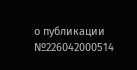о публикации №226042000514